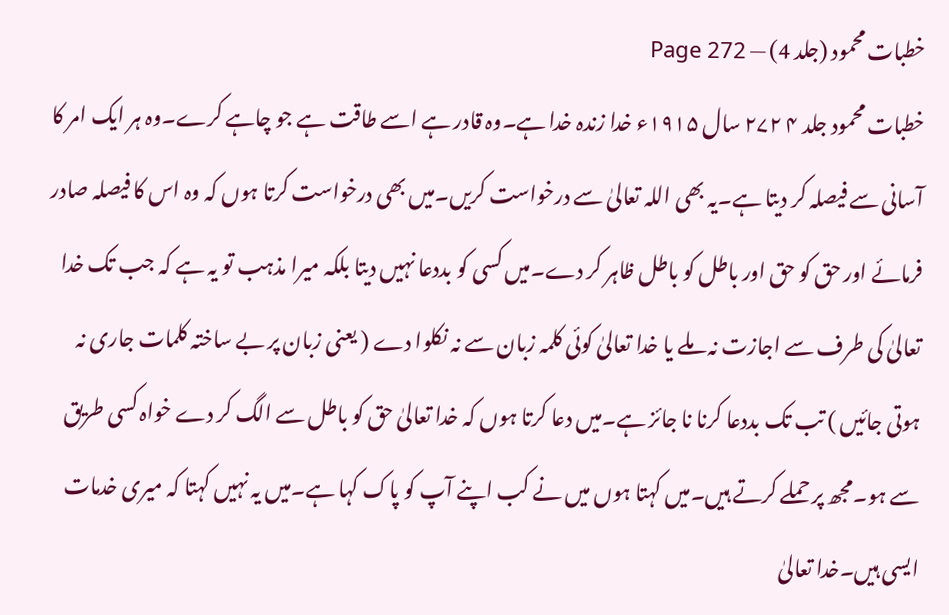خطبات محمود (جلد 4) — Page 272
خطبات محمود جلد ۴ ۲۷۲ سال ۱۹۱۵ء خدا زندہ خدا ہے۔وہ قادر ہے اسے طاقت ہے جو چاہے کرے۔وہ ہر ایک امر کا آسانی سے فیصلہ کر دیتا ہے۔یہ بھی اللہ تعالیٰ سے درخواست کریں۔میں بھی درخواست کرتا ہوں کہ وہ اس کا فیصلہ صادر فرمائے اور حق کو حق اور باطل کو باطل ظاہر کر دے۔میں کسی کو بددعا نہیں دیتا بلکہ میرا مذہب تو یہ ہے کہ جب تک خدا تعالیٰ کی طرف سے اجازت نہ ملے یا خدا تعالیٰ کوئی کلمہ زبان سے نہ نکلوا دے ( یعنی زبان پر بے ساختہ کلمات جاری نہ ہوتی جائیں ) تب تک بددعا کرنا نا جائز ہے۔میں دعا کرتا ہوں کہ خدا تعالیٰ حق کو باطل سے الگ کر دے خواہ کسی طریق سے ہو۔مجھ پر حملے کرتے ہیں۔میں کہتا ہوں میں نے کب اپنے آپ کو پاک کہا ہے۔میں یہ نہیں کہتا کہ میری خدمات ایسی ہیں۔خدا تعالیٰ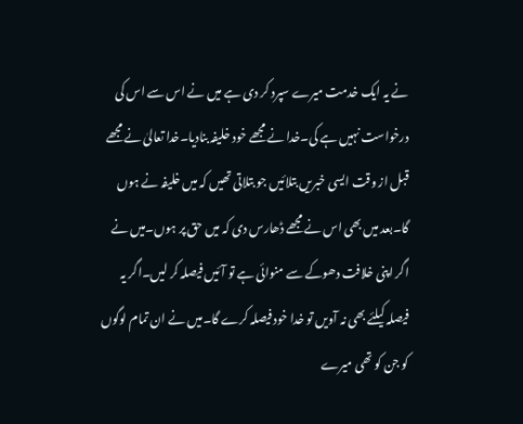نے یہ ایک خدمت میرے سپرد کر دی ہے میں نے اس سے اس کی درخواست نہیں ہے کی۔خدا نے مجھے خود خلیفہ بنادیا۔خدا تعالیٰ نے مجھے قبل از وقت ایسی خبریں بتلائیں جو بتلاتی تھیں کہ میں خلیفہ نے ہوں گا۔بعد میں بھی اس نے مجھے ڈھارس دی کہ میں حق پر ہوں۔میں نے اگر اپنی خلافت دھوکے سے منوائی ہے تو آئیں فیصلہ کر لیں۔اگر یہ فیصلہ کیلئے بھی نہ آویں تو خدا خود فیصلہ کرے گا۔میں نے ان تمام لوگوں کو جن کو تھی میرے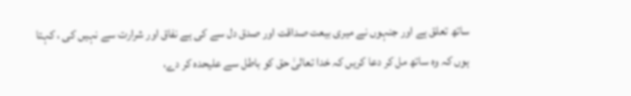ساتھ تعلق ہے اور جنہوں نے میری بیعت صداقت اور صدق دل سے کی ہے نفاق اور شرارت سے نہیں کی ، کہتا ہوں کہ وہ ساتھ مل کر دعا کریں کہ خدا تعالیٰ حق کو باطل سے علیحدہ کر دے،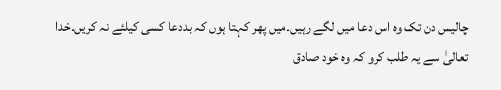چالیس دن تک وہ اس دعا میں لگے رہیں۔میں پھر کہتا ہوں کہ بددعا کسی کیلئے نہ کریں۔خدا تعالیٰ سے یہ طلب کرو کہ وہ خود صادق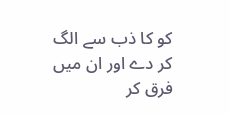کو کا ذب سے الگ کر دے اور ان میں فرق کر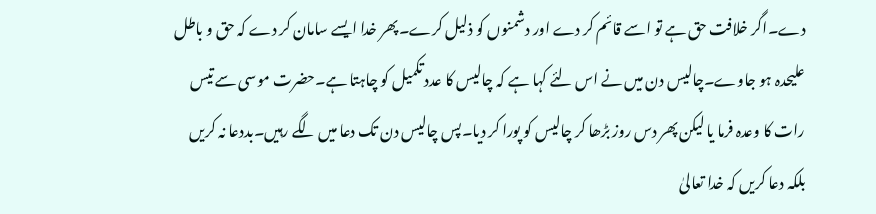دے۔اگر خلافت حق ہے تو اسے قائم کر دے اور دشمنوں کو ذلیل کرے۔پھر خدا ایسے سامان کر دے کہ حق و باطل علیحدہ ہو جاوے۔چالیس دن میں نے اس لئے کہا ہے کہ چالیس کا عدد تکمیل کو چاہتا ہے۔حضرت موسی سے تیس رات کا وعدہ فرما یا لیکن پھر دس روز بڑھا کر چالیس کو پورا کر دیا۔پس چالیس دن تک دعا میں لگے رہیں۔بددعا نہ کریں بلکہ دعا کریں کہ خدا تعالیٰ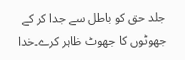جلد حق کو باطل سے جدا کر کے جھوٹوں کا جھوٹ ظاہر کرے۔خدا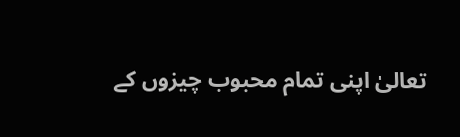تعالیٰ اپنی تمام محبوب چیزوں کے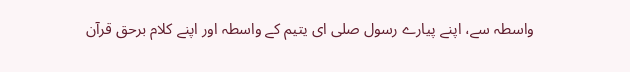واسطہ سے، اپنے پیارے رسول صلی ای یتیم کے واسطہ اور اپنے کلام برحق قرآن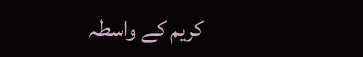کریم کے واسطہ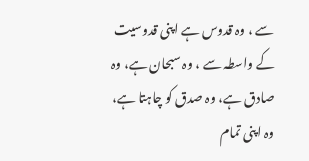سے ، وہ قدوس ہے اپنی قدوسیت کے واسطہ سے ، وہ سبحان ہے، وہ صادق ہے، وہ صدق کو چاہتا ہے، وہ اپنی تمام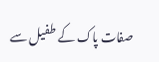صفات پاک کے طفیل سے